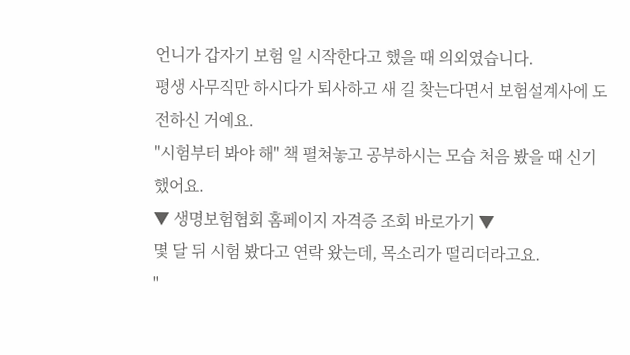언니가 갑자기 보험 일 시작한다고 했을 때 의외였습니다.
평생 사무직만 하시다가 퇴사하고 새 길 찾는다면서 보험설계사에 도전하신 거예요.
"시험부터 봐야 해" 책 펼쳐놓고 공부하시는 모습 처음 봤을 때 신기했어요.
▼ 생명보험협회 홈페이지 자격증 조회 바로가기 ▼
몇 달 뒤 시험 봤다고 연락 왔는데, 목소리가 떨리더라고요.
"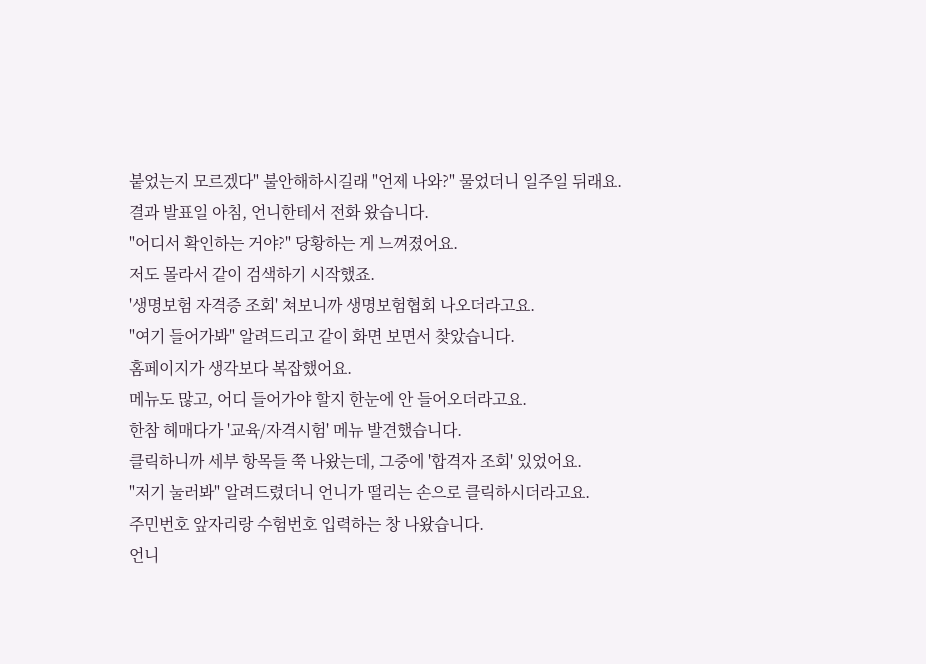붙었는지 모르겠다" 불안해하시길래 "언제 나와?" 물었더니 일주일 뒤래요.
결과 발표일 아침, 언니한테서 전화 왔습니다.
"어디서 확인하는 거야?" 당황하는 게 느껴졌어요.
저도 몰라서 같이 검색하기 시작했죠.
'생명보험 자격증 조회' 쳐보니까 생명보험협회 나오더라고요.
"여기 들어가봐" 알려드리고 같이 화면 보면서 찾았습니다.
홈페이지가 생각보다 복잡했어요.
메뉴도 많고, 어디 들어가야 할지 한눈에 안 들어오더라고요.
한참 헤매다가 '교육/자격시험' 메뉴 발견했습니다.
클릭하니까 세부 항목들 쭉 나왔는데, 그중에 '합격자 조회' 있었어요.
"저기 눌러봐" 알려드렸더니 언니가 떨리는 손으로 클릭하시더라고요.
주민번호 앞자리랑 수험번호 입력하는 창 나왔습니다.
언니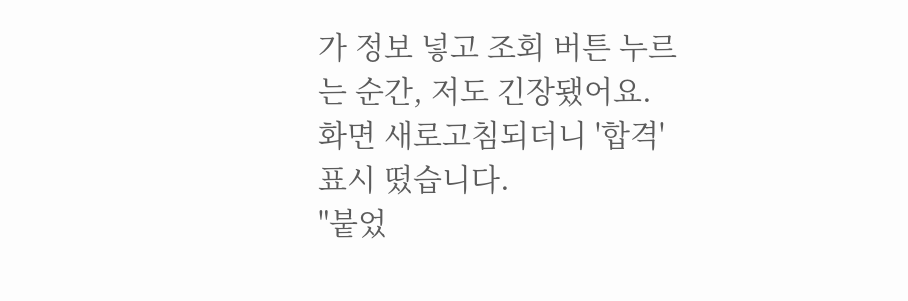가 정보 넣고 조회 버튼 누르는 순간, 저도 긴장됐어요.
화면 새로고침되더니 '합격' 표시 떴습니다.
"붙었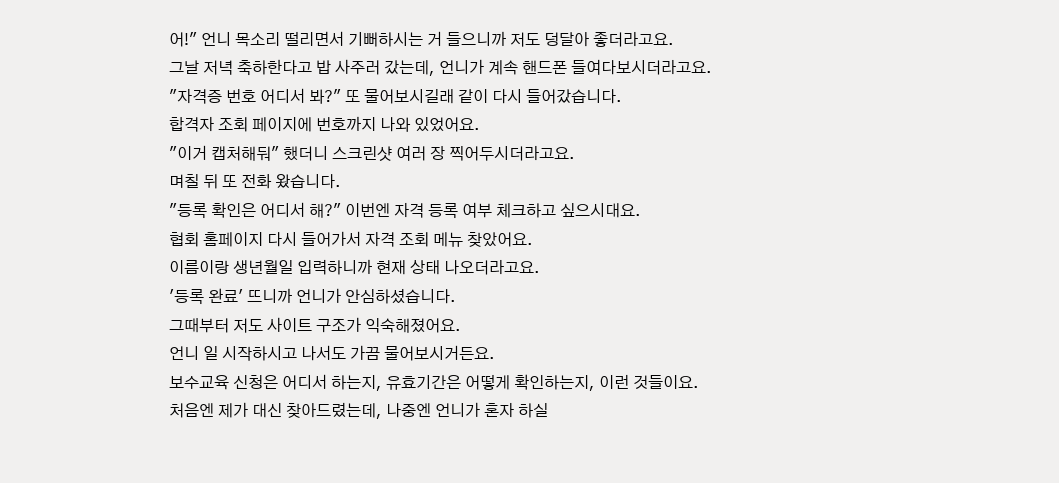어!" 언니 목소리 떨리면서 기뻐하시는 거 들으니까 저도 덩달아 좋더라고요.
그날 저녁 축하한다고 밥 사주러 갔는데, 언니가 계속 핸드폰 들여다보시더라고요.
"자격증 번호 어디서 봐?" 또 물어보시길래 같이 다시 들어갔습니다.
합격자 조회 페이지에 번호까지 나와 있었어요.
"이거 캡처해둬" 했더니 스크린샷 여러 장 찍어두시더라고요.
며칠 뒤 또 전화 왔습니다.
"등록 확인은 어디서 해?" 이번엔 자격 등록 여부 체크하고 싶으시대요.
협회 홈페이지 다시 들어가서 자격 조회 메뉴 찾았어요.
이름이랑 생년월일 입력하니까 현재 상태 나오더라고요.
'등록 완료' 뜨니까 언니가 안심하셨습니다.
그때부터 저도 사이트 구조가 익숙해졌어요.
언니 일 시작하시고 나서도 가끔 물어보시거든요.
보수교육 신청은 어디서 하는지, 유효기간은 어떻게 확인하는지, 이런 것들이요.
처음엔 제가 대신 찾아드렸는데, 나중엔 언니가 혼자 하실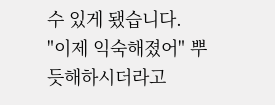수 있게 됐습니다.
"이제 익숙해졌어" 뿌듯해하시더라고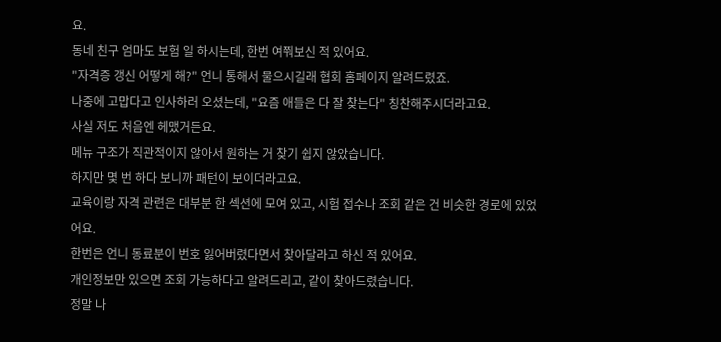요.
동네 친구 엄마도 보험 일 하시는데, 한번 여쭤보신 적 있어요.
"자격증 갱신 어떻게 해?" 언니 통해서 물으시길래 협회 홈페이지 알려드렸죠.
나중에 고맙다고 인사하러 오셨는데, "요즘 애들은 다 잘 찾는다" 칭찬해주시더라고요.
사실 저도 처음엔 헤맸거든요.
메뉴 구조가 직관적이지 않아서 원하는 거 찾기 쉽지 않았습니다.
하지만 몇 번 하다 보니까 패턴이 보이더라고요.
교육이랑 자격 관련은 대부분 한 섹션에 모여 있고, 시험 접수나 조회 같은 건 비슷한 경로에 있었어요.
한번은 언니 동료분이 번호 잃어버렸다면서 찾아달라고 하신 적 있어요.
개인정보만 있으면 조회 가능하다고 알려드리고, 같이 찾아드렸습니다.
정말 나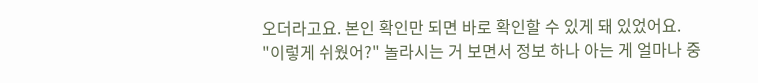오더라고요. 본인 확인만 되면 바로 확인할 수 있게 돼 있었어요.
"이렇게 쉬웠어?" 놀라시는 거 보면서 정보 하나 아는 게 얼마나 중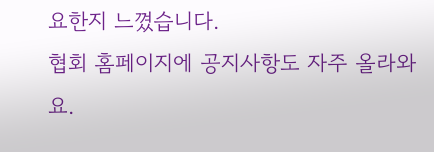요한지 느꼈습니다.
협회 홈페이지에 공지사항도 자주 올라와요.